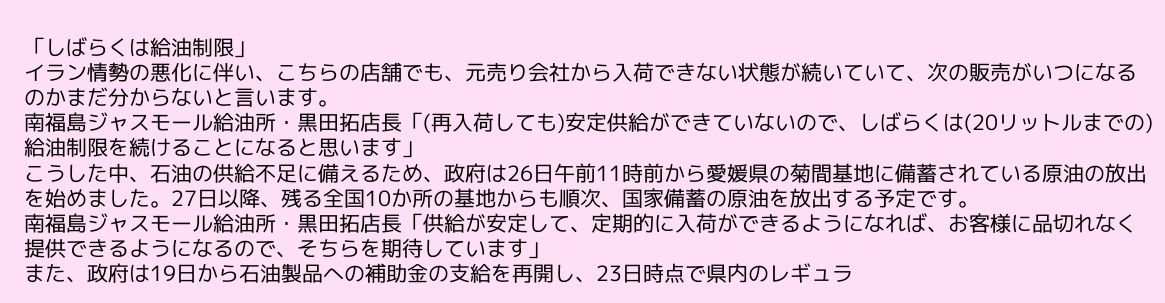「しばらくは給油制限」
イラン情勢の悪化に伴い、こちらの店舗でも、元売り会社から入荷できない状態が続いていて、次の販売がいつになるのかまだ分からないと言います。
南福島ジャスモール給油所・黒田拓店長「(再入荷しても)安定供給ができていないので、しばらくは(20リットルまでの)給油制限を続けることになると思います」
こうした中、石油の供給不足に備えるため、政府は26日午前11時前から愛媛県の菊間基地に備蓄されている原油の放出を始めました。27日以降、残る全国10か所の基地からも順次、国家備蓄の原油を放出する予定です。
南福島ジャスモール給油所・黒田拓店長「供給が安定して、定期的に入荷ができるようになれば、お客様に品切れなく提供できるようになるので、そちらを期待しています」
また、政府は19日から石油製品への補助金の支給を再開し、23日時点で県内のレギュラ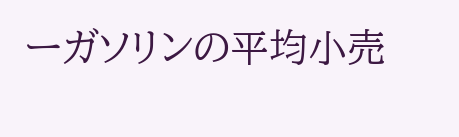ーガソリンの平均小売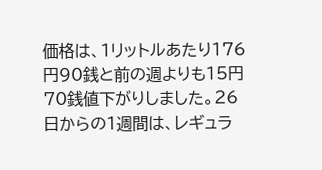価格は、1リットルあたり176円90銭と前の週よりも15円70銭値下がりしました。26日からの1週間は、レギュラ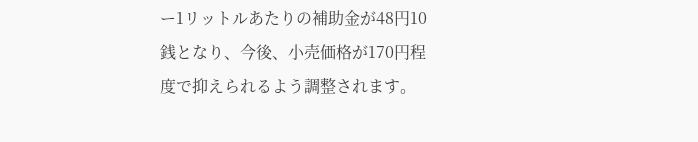ー1リットルあたりの補助金が48円10銭となり、今後、小売価格が170円程度で抑えられるよう調整されます。